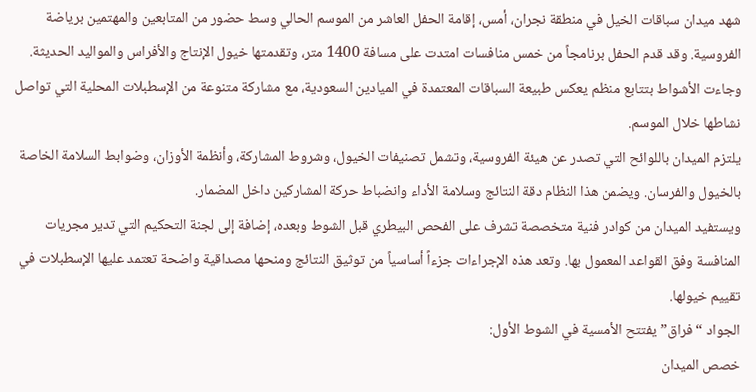شهد ميدان سباقات الخيل في منطقة نجران، أمس، إقامة الحفل العاشر من الموسم الحالي وسط حضور من المتابعين والمهتمين برياضة الفروسية. وقد قدم الحفل برنامجاً من خمس منافسات امتدت على مسافة 1400 متر، وتقدمتها خيول الإنتاج والأفراس والمواليد الحديثة. وجاءت الأشواط بتتابع منظم يعكس طبيعة السباقات المعتمدة في الميادين السعودية، مع مشاركة متنوعة من الإسطبلات المحلية التي تواصل نشاطها خلال الموسم.
يلتزم الميدان باللوائح التي تصدر عن هيئة الفروسية، وتشمل تصنيفات الخيول، وشروط المشاركة، وأنظمة الأوزان، وضوابط السلامة الخاصة بالخيول والفرسان. ويضمن هذا النظام دقة النتائج وسلامة الأداء وانضباط حركة المشاركين داخل المضمار.
ويستفيد الميدان من كوادر فنية متخصصة تشرف على الفحص البيطري قبل الشوط وبعده، إضافة إلى لجنة التحكيم التي تدير مجريات المنافسة وفق القواعد المعمول بها. وتعد هذه الإجراءات جزءاً أساسياً من توثيق النتائج ومنحها مصداقية واضحة تعتمد عليها الإسطبلات في تقييم خيولها.
الجواد “فراق” يفتتح الأمسية في الشوط الأول:
خصص الميدان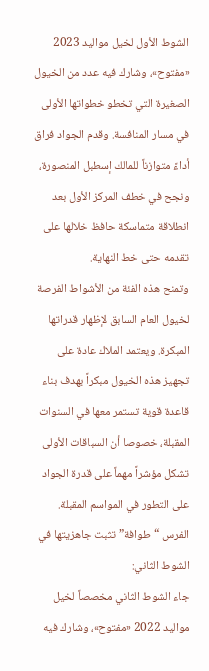الشوط الأول لخيل مواليد 2023 «مفتوح»، وشارك فيه عدد من الخيول الصغيرة التي تخطو خطواتها الأولى في مسار المنافسة. وقدم الجواد فراق أداءً متوازناً للمالك إسطبل المنصورة، ونجح في خطف المركز الأول بعد انطلاقة متماسكة حافظ خلالها على تقدمه حتى خط النهاية.
وتمنح هذه الفئة من الأشواط الفرصة لخيول العام السابق لإظهار قدراتها المبكرة. ويعتمد الملاك عادة على تجهيز هذه الخيول مبكراً بهدف بناء قاعدة قوية تستمر معها في السنوات المقبلة، خصوصا أن السباقات الأولى تشكل مؤشراً مهماً على قدرة الجواد على التطور في المواسم المقبلة.
الفرس “طوافة” تثبت جاهزيتها في الشوط الثاني:
جاء الشوط الثاني مخصصاً لخيل مواليد 2022 «مفتوح»، وشارك فيه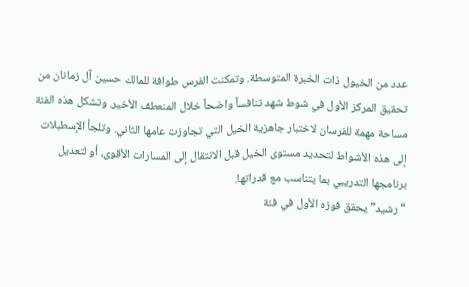عدد من الخيول ذات الخبرة المتوسطة. وتمكنت الفرس طوافة للمالك حسين آل زمانان من تحقيق المركز الأول في شوط شهد تنافساً واضحاً خلال المنعطف الأخير. وتشكل هذه الفئة مساحة مهمة للفرسان لاختبار جاهزية الخيل التي تجاوزت عامها الثاني. وتلجأ الإسطبلات إلى هذه الأشواط لتحديد مستوى الخيل قبل الانتقال إلى المسارات الأقوى، أو لتعديل برنامجها التدريبي بما يتناسب مع قدراتها.
“رشيد” يحقق فوزه الأول في فئة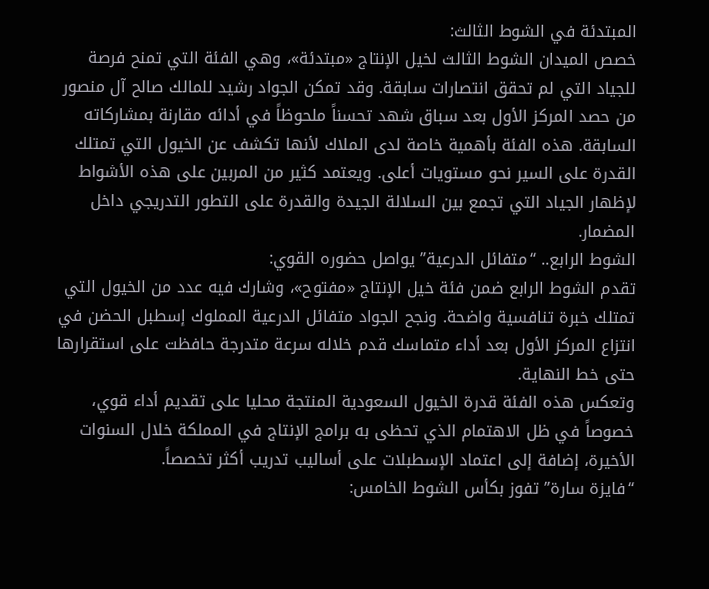المبتدئة في الشوط الثالث:
خصص الميدان الشوط الثالث لخيل الإنتاج «مبتدئة»، وهي الفئة التي تمنح فرصة للجياد التي لم تحقق انتصارات سابقة. وقد تمكن الجواد رشيد للمالك صالح آل منصور من حصد المركز الأول بعد سباق شهد تحسناً ملحوظاً في أدائه مقارنة بمشاركاته السابقة. هذه الفئة بأهمية خاصة لدى الملاك لأنها تكشف عن الخيول التي تمتلك القدرة على السير نحو مستويات أعلى. ويعتمد كثير من المربين على هذه الأشواط لإظهار الجياد التي تجمع بين السلالة الجيدة والقدرة على التطور التدريجي داخل المضمار.
الشوط الرابع.. “متفائل الدرعية” يواصل حضوره القوي:
تقدم الشوط الرابع ضمن فئة خيل الإنتاج «مفتوح»، وشارك فيه عدد من الخيول التي تمتلك خبرة تنافسية واضحة. ونجح الجواد متفائل الدرعية المملوك إسطبل الحضن في انتزاع المركز الأول بعد أداء متماسك قدم خلاله سرعة متدرجة حافظت على استقرارها حتى خط النهاية.
وتعكس هذه الفئة قدرة الخيول السعودية المنتجة محليا على تقديم أداء قوي، خصوصاً في ظل الاهتمام الذي تحظى به برامج الإنتاج في المملكة خلال السنوات الأخيرة، إضافة إلى اعتماد الإسطبلات على أساليب تدريب أكثر تخصصاً.
“فايزة سارة” تفوز بكأس الشوط الخامس: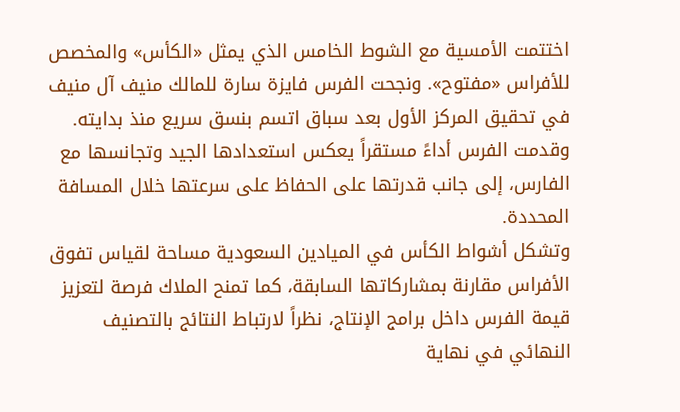اختتمت الأمسية مع الشوط الخامس الذي يمثل «الكأس» والمخصص للأفراس «مفتوح». ونجحت الفرس فايزة سارة للمالك منيف آل منيف في تحقيق المركز الأول بعد سباق اتسم بنسق سريع منذ بدايته. وقدمت الفرس أداءً مستقراً يعكس استعدادها الجيد وتجانسها مع الفارس، إلى جانب قدرتها على الحفاظ على سرعتها خلال المسافة المحددة.
وتشكل أشواط الكأس في الميادين السعودية مساحة لقياس تفوق الأفراس مقارنة بمشاركاتها السابقة، كما تمنح الملاك فرصة لتعزيز قيمة الفرس داخل برامج الإنتاج، نظراً لارتباط النتائج بالتصنيف النهائي في نهاية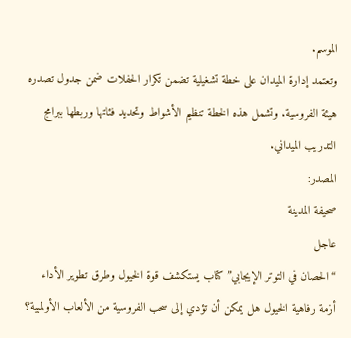الموسم.
وتعتمد إدارة الميدان على خطة تشغيلية تضمن تكرار الحفلات ضمن جدول تصدره هيئة الفروسية. وتشمل هذه الخطة تنظيم الأشواط وتحديد فئاتها وربطها ببرامج التدريب الميداني.
المصدر:
صحيفة المدينة
عاجل
“الحصان في التوتر الإيجابي” كتاب يستكشف قوة الخيول وطرق تطوير الأداء
أزمة رفاهية الخيول هل يمكن أن تؤدي إلى سحب الفروسية من الألعاب الأولمبية؟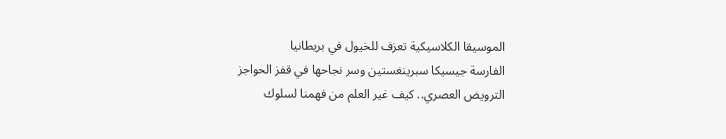الموسيقا الكلاسيكية تعزف للخيول في بريطانيا
الفارسة جيسيكا سبرينغستين وسر نجاحها في قفز الحواجز
الترويض العصري.. كيف غير العلم من فهمنا لسلوك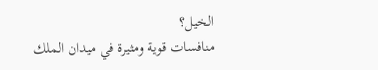الخيل؟
منافسات قوية ومثيرة في ميدان الملك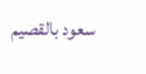سعود بالقصيم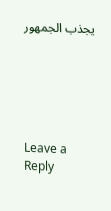يجذب الجمهور






Leave a Reply